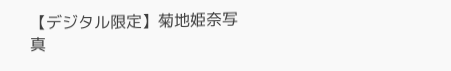【デジタル限定】菊地姫奈写真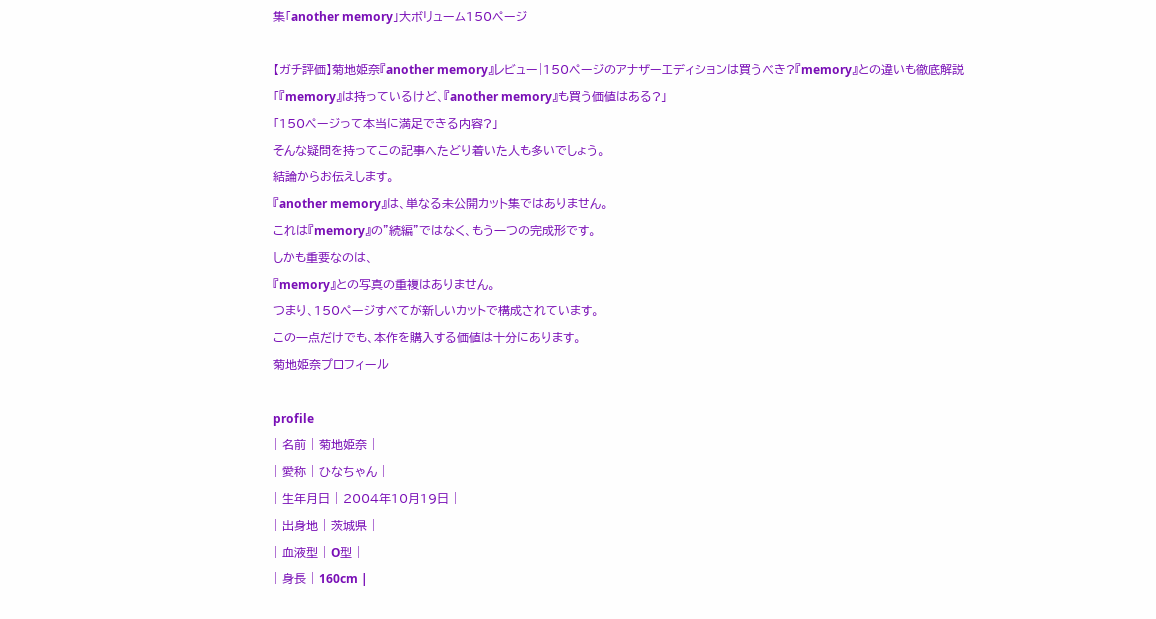集「another memory」大ボリューム150ページ

【ガチ評価】菊地姫奈『another memory』レビュー|150ページのアナザーエディションは買うべき?『memory』との違いも徹底解説
「『memory』は持っているけど、『another memory』も買う価値はある?」
「150ページって本当に満足できる内容?」
そんな疑問を持ってこの記事へたどり着いた人も多いでしょう。
結論からお伝えします。
『another memory』は、単なる未公開カット集ではありません。
これは『memory』の"続編"ではなく、もう一つの完成形です。
しかも重要なのは、
『memory』との写真の重複はありません。
つまり、150ページすべてが新しいカットで構成されています。
この一点だけでも、本作を購入する価値は十分にあります。
菊地姫奈プロフィール

profile
| 名前 | 菊地姫奈 |
| 愛称 | ひなちゃん |
| 生年月日 | 2004年10月19日 |
| 出身地 | 茨城県 |
| 血液型 | O型 |
| 身長 | 160cm |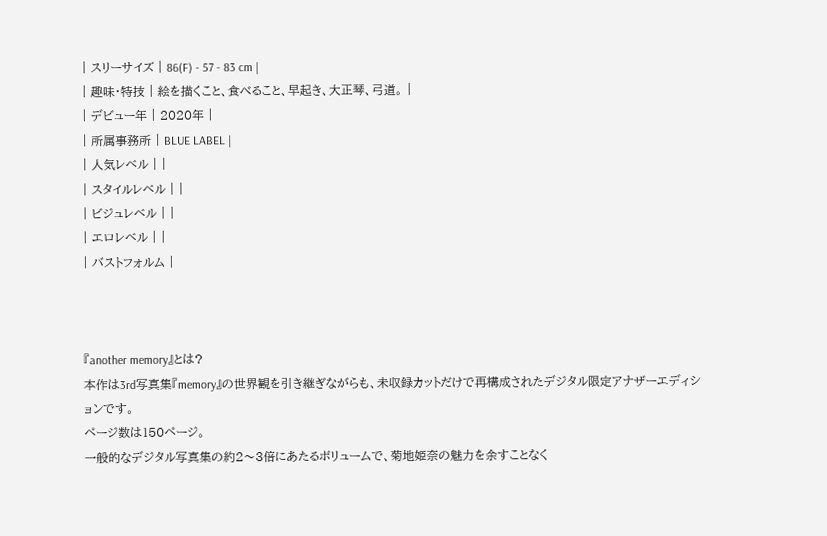| スリーサイズ | 86(F) - 57 - 83 cm |
| 趣味・特技 | 絵を描くこと、食べること、早起き、大正琴、弓道。 |
| デビュー年 | 2020年 |
| 所属事務所 | BLUE LABEL |
| 人気レベル | |
| スタイルレベル | |
| ビジュレベル | |
| エロレベル | |
| バストフォルム |



『another memory』とは?
本作は3rd写真集『memory』の世界観を引き継ぎながらも、未収録カットだけで再構成されたデジタル限定アナザーエディションです。
ページ数は150ページ。
一般的なデジタル写真集の約2〜3倍にあたるボリュームで、菊地姫奈の魅力を余すことなく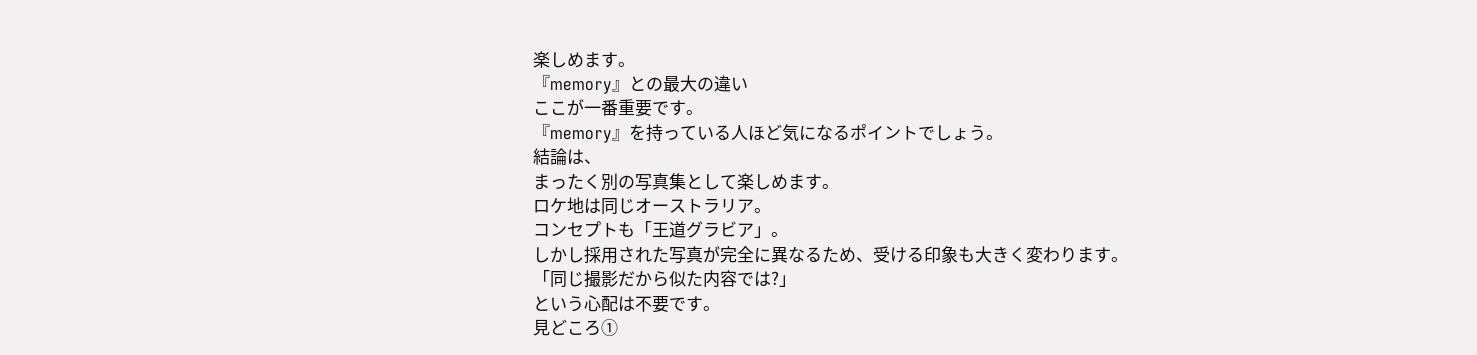楽しめます。
『memory』との最大の違い
ここが一番重要です。
『memory』を持っている人ほど気になるポイントでしょう。
結論は、
まったく別の写真集として楽しめます。
ロケ地は同じオーストラリア。
コンセプトも「王道グラビア」。
しかし採用された写真が完全に異なるため、受ける印象も大きく変わります。
「同じ撮影だから似た内容では?」
という心配は不要です。
見どころ①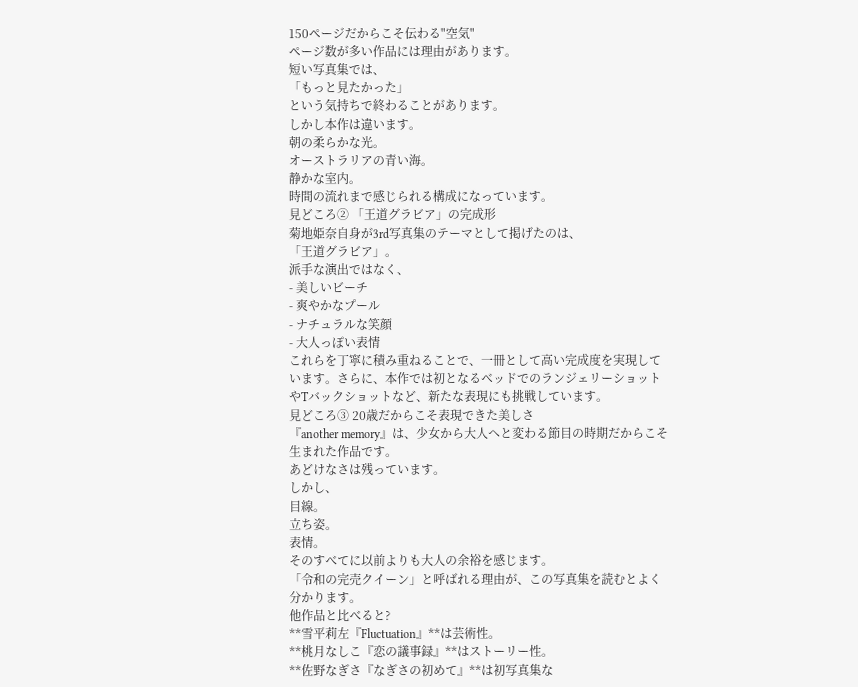150ページだからこそ伝わる"空気"
ページ数が多い作品には理由があります。
短い写真集では、
「もっと見たかった」
という気持ちで終わることがあります。
しかし本作は違います。
朝の柔らかな光。
オーストラリアの青い海。
静かな室内。
時間の流れまで感じられる構成になっています。
見どころ② 「王道グラビア」の完成形
菊地姫奈自身が3rd写真集のテーマとして掲げたのは、
「王道グラビア」。
派手な演出ではなく、
- 美しいビーチ
- 爽やかなプール
- ナチュラルな笑顔
- 大人っぽい表情
これらを丁寧に積み重ねることで、一冊として高い完成度を実現しています。さらに、本作では初となるベッドでのランジェリーショットやTバックショットなど、新たな表現にも挑戦しています。
見どころ③ 20歳だからこそ表現できた美しさ
『another memory』は、少女から大人へと変わる節目の時期だからこそ生まれた作品です。
あどけなさは残っています。
しかし、
目線。
立ち姿。
表情。
そのすべてに以前よりも大人の余裕を感じます。
「令和の完売クイーン」と呼ばれる理由が、この写真集を読むとよく分かります。
他作品と比べると?
**雪平莉左『Fluctuation』**は芸術性。
**桃月なしこ『恋の議事録』**はストーリー性。
**佐野なぎさ『なぎさの初めて』**は初写真集な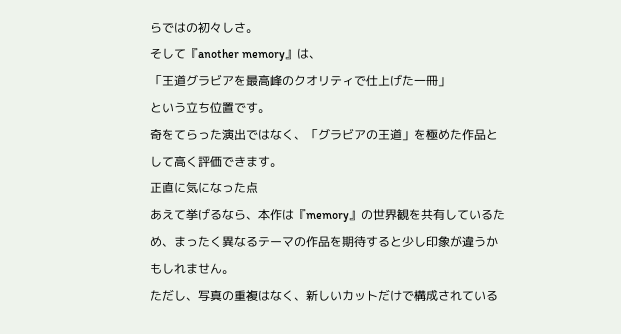らではの初々しさ。
そして『another memory』は、
「王道グラビアを最高峰のクオリティで仕上げた一冊」
という立ち位置です。
奇をてらった演出ではなく、「グラビアの王道」を極めた作品として高く評価できます。
正直に気になった点
あえて挙げるなら、本作は『memory』の世界観を共有しているため、まったく異なるテーマの作品を期待すると少し印象が違うかもしれません。
ただし、写真の重複はなく、新しいカットだけで構成されている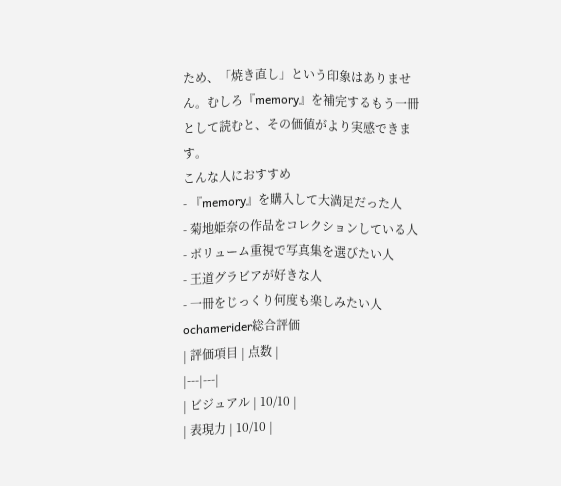ため、「焼き直し」という印象はありません。むしろ『memory』を補完するもう一冊として読むと、その価値がより実感できます。
こんな人におすすめ
- 『memory』を購入して大満足だった人
- 菊地姫奈の作品をコレクションしている人
- ボリューム重視で写真集を選びたい人
- 王道グラビアが好きな人
- 一冊をじっくり何度も楽しみたい人
ochamerider総合評価
| 評価項目 | 点数 |
|---|---|
| ビジュアル | 10/10 |
| 表現力 | 10/10 |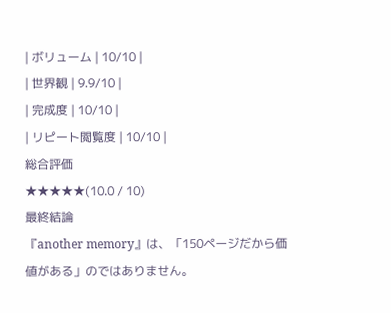| ボリューム | 10/10 |
| 世界観 | 9.9/10 |
| 完成度 | 10/10 |
| リピート閲覧度 | 10/10 |
総合評価
★★★★★(10.0 / 10)
最終結論
『another memory』は、「150ページだから価値がある」のではありません。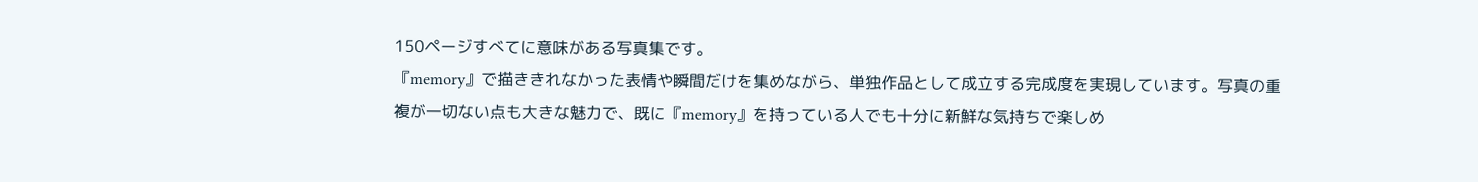150ページすべてに意味がある写真集です。
『memory』で描ききれなかった表情や瞬間だけを集めながら、単独作品として成立する完成度を実現しています。写真の重複が一切ない点も大きな魅力で、既に『memory』を持っている人でも十分に新鮮な気持ちで楽しめ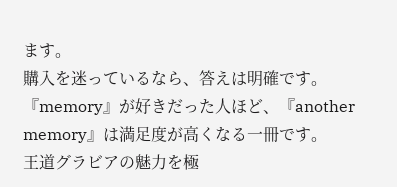ます。
購入を迷っているなら、答えは明確です。
『memory』が好きだった人ほど、『another memory』は満足度が高くなる一冊です。
王道グラビアの魅力を極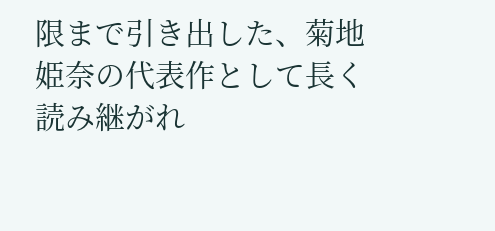限まで引き出した、菊地姫奈の代表作として長く読み継がれ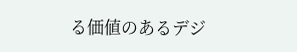る価値のあるデジ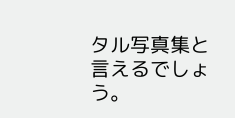タル写真集と言えるでしょう。